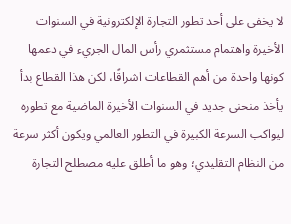لا يخفى على أحد تطور التجارة الإلكترونية في السنوات الأخيرة واهتمام مستثمري رأس المال الجريء في دعمها كونها واحدة من أهم القطاعات اشراقًا، لكن هذا القطاع بدأ يأخذ منحنى جديد في السنوات الأخيرة الماضية مع تطوره ليواكب السرعة الكبيرة في التطور العالمي ويكون أكثر سرعة من النظام التقليدي؛ وهو ما أطلق عليه مصطلح التجارة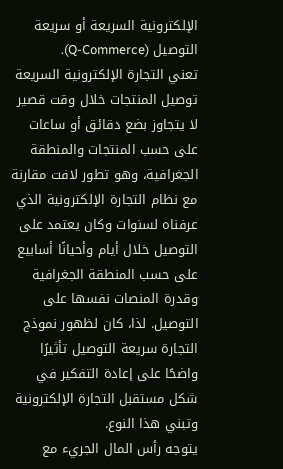الإلكترونية السريعة أو سريعة التوصيل (Q-Commerce).
تعني التجارة الإلكترونية السريعة توصيل المنتجات خلال وقت قصير لا يتجاوز بضع دقائق أو ساعات على حسب المنتجات والمنطقة الجغرافية، وهو تطور لافت مقارنة مع نظام التجارة الإلكترونية الذي عرفناه لسنوات وكان يعتمد على التوصيل خلال أيام وأحيانًا أسابيع على حسب المنطقة الجغرافية وقدرة المنصات نفسها على التوصيل. لذا، كان لظهور نموذج التجارة سريعة التوصيل تأثيرًا واضحًا على إعادة التفكير في شكل مستقبل التجارة الإلكترونية وتبني هذا النوع.
يتوجه رأس المال الجريء مع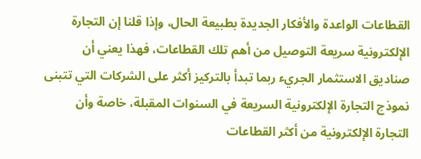القطاعات الواعدة والأفكار الجديدة بطبيعة الحال، وإذا قلنا إن التجارة الإلكترونية سريعة التوصيل من أهم تلك القطاعات، فهذا يعني أن صناديق الاستثمار الجريء ربما تبدأ بالتركيز أكثر على الشركات التي تتبنى نموذج التجارة الإلكترونية السريعة في السنوات المقبلة، خاصة وأن التجارة الإلكترونية من أكثر القطاعات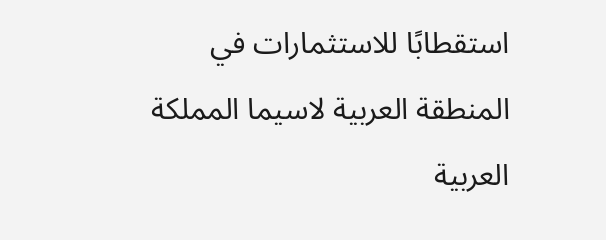استقطابًا للاستثمارات في المنطقة العربية لاسيما المملكة العربية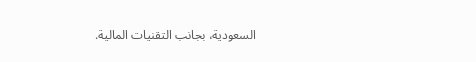السعودية، بجانب التقنيات المالية.